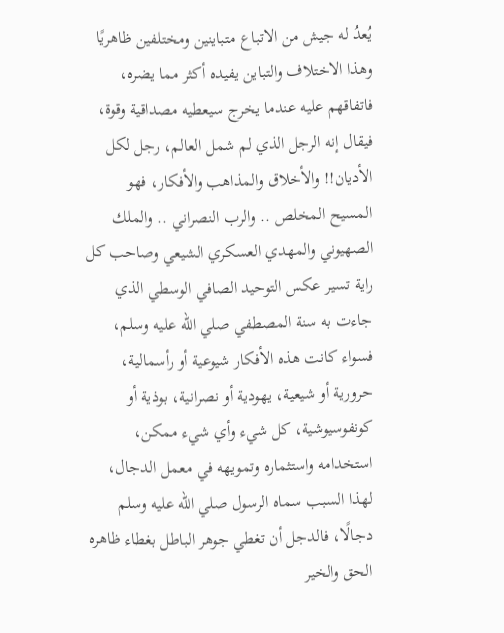يُعدُ له جيش من الاتباع متباينين ومختلفين ظاهريًا وهذا الاختلاف والتباين يفيده أكثر مما يضره، فاتفاقهم عليه عندما يخرج سيعطيه مصداقية وقوة، فيقال إنه الرجل الذي لم شمل العالم، رجل لكل الأديان!! والأخلاق والمذاهب والأفكار، فهو المسيح المخلص .. والرب النصراني .. والملك الصهيوني والمهدي العسكري الشيعي وصاحب كل راية تسير عكس التوحيد الصافي الوسطي الذي جاءت به سنة المصطفي صلي الله عليه وسلم، فسواء كانت هذه الأفكار شيوعية أو رأسمالية، حرورية أو شيعية، يهودية أو نصرانية، بوذية أو كونفوسيوشية، كل شيء وأي شيء ممكن، استخدامه واستثماره وتمويهه في معمل الدجال، لهذا السبب سماه الرسول صلي الله عليه وسلم دجالًا، فالدجل أن تغطي جوهر الباطل بغطاء ظاهره الحق والخير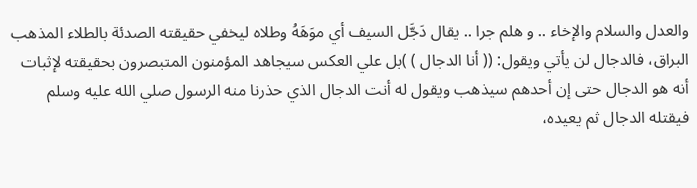والعدل والسلام والإخاء .. و هلم جرا .. يقال دَجَّل السيف أي موَهَهُ وطلاه ليخفي حقيقته الصدئة بالطلاء المذهب البراق، فالدجال لن يأتي ويقول: (( أنا الدجال ) )بل علي العكس سيجاهد المؤمنون المتبصرون بحقيقته لإثبات أنه هو الدجال حتى إن أحدهم سيذهب ويقول له أنت الدجال الذي حذرنا منه الرسول صلي الله عليه وسلم فيقتله الدجال ثم يعيده،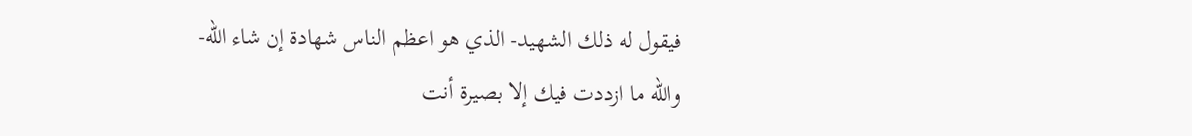فيقول له ذلك الشهيد- الذي هو اعظم الناس شهادة إن شاء الله- والله ما ازددت فيك إلا بصيرة أنت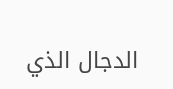الدجال الذي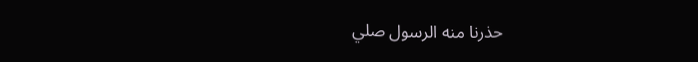حذرنا منه الرسول صلي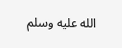الله عليه وسلم